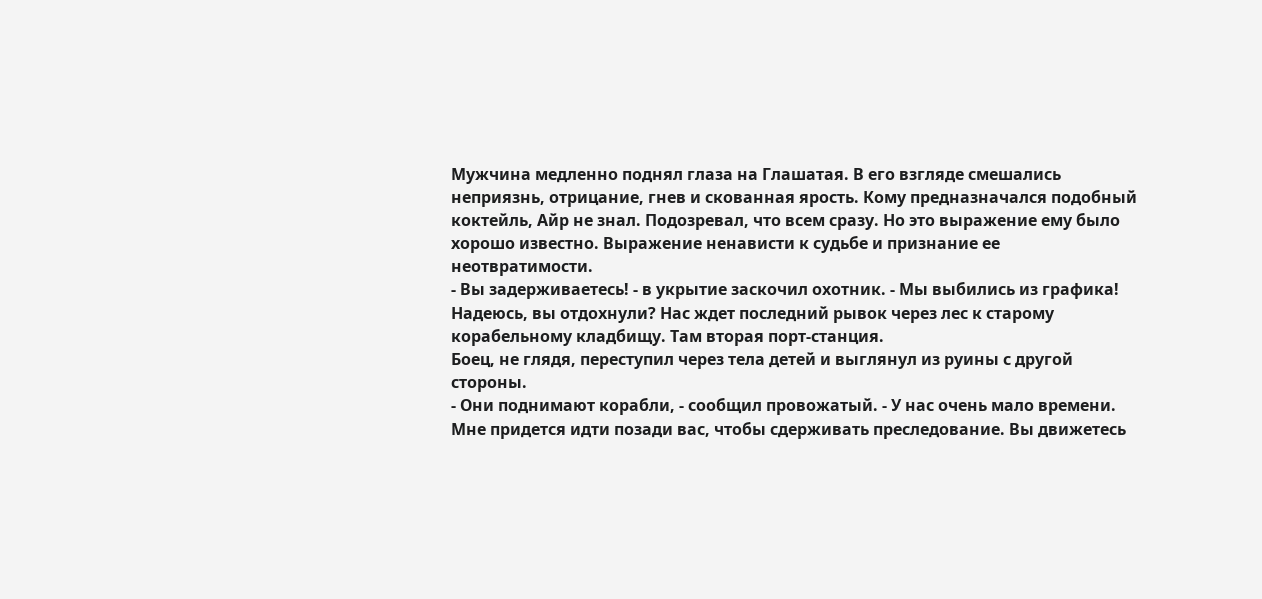Мужчина медленно поднял глаза на Глашатая. В его взгляде смешались неприязнь, отрицание, гнев и скованная ярость. Кому предназначался подобный коктейль, Айр не знал. Подозревал, что всем сразу. Но это выражение ему было хорошо известно. Выражение ненависти к судьбе и признание ее неотвратимости.
- Вы задерживаетесь! - в укрытие заскочил охотник. - Мы выбились из графика! Надеюсь, вы отдохнули? Нас ждет последний рывок через лес к старому корабельному кладбищу. Там вторая порт-станция.
Боец, не глядя, переступил через тела детей и выглянул из руины с другой стороны.
- Они поднимают корабли, - сообщил провожатый. - У нас очень мало времени. Мне придется идти позади вас, чтобы сдерживать преследование. Вы движетесь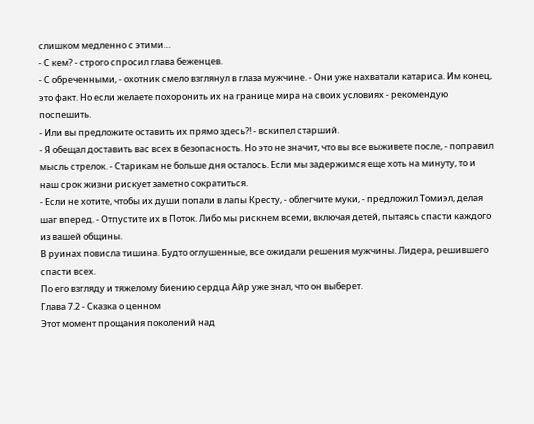слишком медленно с этими…
- С кем? - строго спросил глава беженцев.
- С обреченными, - охотник смело взглянул в глаза мужчине. - Они уже нахватали катариса. Им конец, это факт. Но если желаете похоронить их на границе мира на своих условиях - рекомендую поспешить.
- Или вы предложите оставить их прямо здесь?! - вскипел старший.
- Я обещал доставить вас всех в безопасность. Но это не значит, что вы все выживете после, - поправил мысль стрелок. - Старикам не больше дня осталось. Если мы задержимся еще хоть на минуту, то и наш срок жизни рискует заметно сократиться.
- Если не хотите, чтобы их души попали в лапы Кресту, - облегчите муки, - предложил Томиэл, делая шаг вперед. - Отпустите их в Поток. Либо мы рискнем всеми, включая детей, пытаясь спасти каждого из вашей общины.
В руинах повисла тишина. Будто оглушенные, все ожидали решения мужчины. Лидера, решившего спасти всех.
По его взгляду и тяжелому биению сердца Айр уже знал, что он выберет.
Глава 7.2 - Сказка о ценном
Этот момент прощания поколений над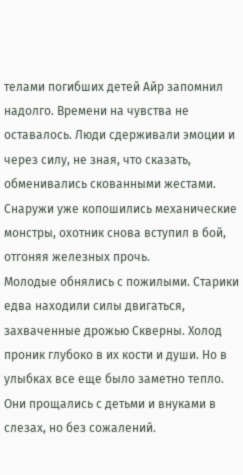телами погибших детей Айр запомнил надолго. Времени на чувства не оставалось. Люди сдерживали эмоции и через силу, не зная, что сказать, обменивались скованными жестами. Снаружи уже копошились механические монстры, охотник снова вступил в бой, отгоняя железных прочь.
Молодые обнялись с пожилыми. Старики едва находили силы двигаться, захваченные дрожью Скверны. Холод проник глубоко в их кости и души. Но в улыбках все еще было заметно тепло. Они прощались с детьми и внуками в слезах, но без сожалений.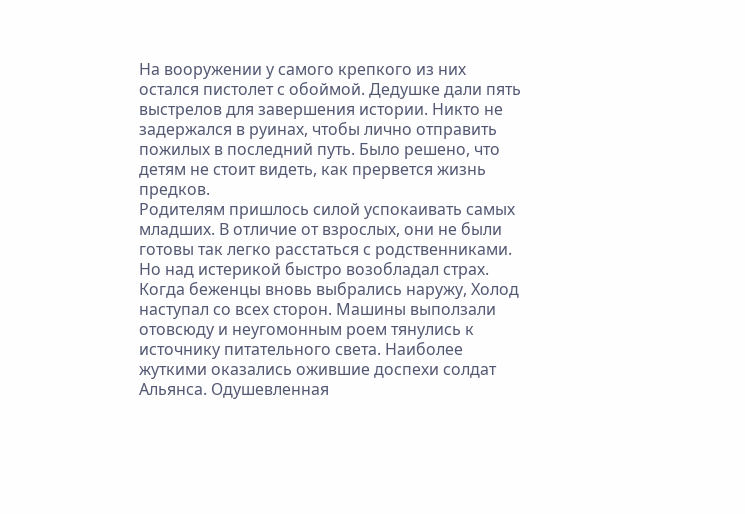На вооружении у самого крепкого из них остался пистолет с обоймой. Дедушке дали пять выстрелов для завершения истории. Никто не задержался в руинах, чтобы лично отправить пожилых в последний путь. Было решено, что детям не стоит видеть, как прервется жизнь предков.
Родителям пришлось силой успокаивать самых младших. В отличие от взрослых, они не были готовы так легко расстаться с родственниками. Но над истерикой быстро возобладал страх.
Когда беженцы вновь выбрались наружу, Холод наступал со всех сторон. Машины выползали отовсюду и неугомонным роем тянулись к источнику питательного света. Наиболее жуткими оказались ожившие доспехи солдат Альянса. Одушевленная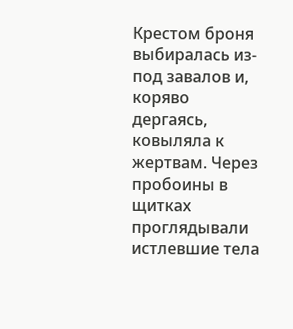Крестом броня выбиралась из-под завалов и, коряво дергаясь, ковыляла к жертвам. Через пробоины в щитках проглядывали истлевшие тела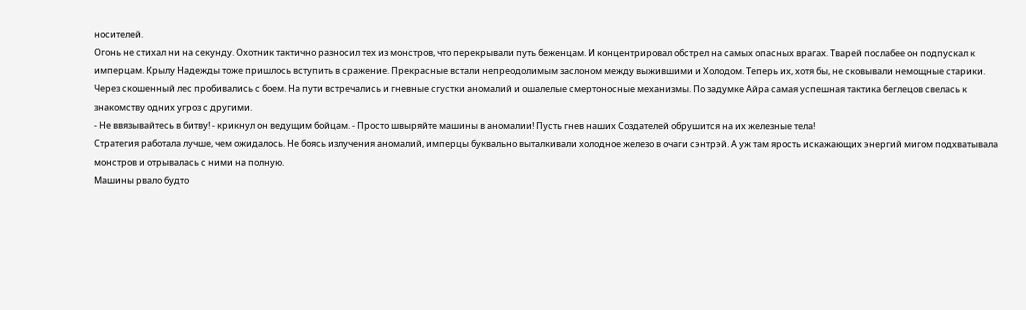носителей.
Огонь не стихал ни на секунду. Охотник тактично разносил тех из монстров, что перекрывали путь беженцам. И концентрировал обстрел на самых опасных врагах. Тварей послабее он подпускал к имперцам. Крылу Надежды тоже пришлось вступить в сражение. Прекрасные встали непреодолимым заслоном между выжившими и Холодом. Теперь их, хотя бы, не сковывали немощные старики.
Через скошенный лес пробивались с боем. На пути встречались и гневные сгустки аномалий и ошалелые смертоносные механизмы. По задумке Айра самая успешная тактика беглецов свелась к знакомству одних угроз с другими.
- Не ввязывайтесь в битву! - крикнул он ведущим бойцам. - Просто швыряйте машины в аномалии! Пусть гнев наших Создателей обрушится на их железные тела!
Стратегия работала лучше, чем ожидалось. Не боясь излучения аномалий, имперцы буквально выталкивали холодное железо в очаги сэнтрэй. А уж там ярость искажающих энергий мигом подхватывала монстров и отрывалась с ними на полную.
Машины рвало будто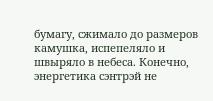бумагу, сжимало до размеров камушка, испепеляло и швыряло в небеса. Конечно, энергетика сэнтрэй не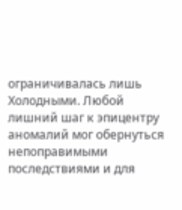ограничивалась лишь Холодными. Любой лишний шаг к эпицентру аномалий мог обернуться непоправимыми последствиями и для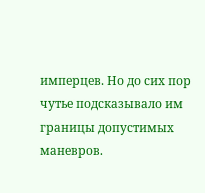имперцев. Но до сих пор чутье подсказывало им границы допустимых маневров.